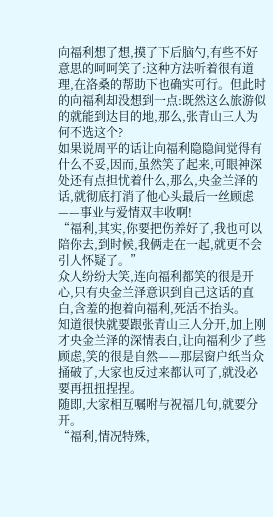向福利想了想,摸了下后脑勺,有些不好意思的呵呵笑了:这种方法听着很有道理,在洛桑的帮助下也确实可行。但此时的向福利却没想到一点:既然这么旅游似的就能到达目的地,那么,张青山三人为何不选这个?
如果说周平的话让向福利隐隐间觉得有什么不妥,因而,虽然笑了起来,可眼神深处还有点担忧着什么,那么,央金兰泽的话,就彻底打消了他心头最后一丝顾虑——事业与爱情双丰收啊!
“福利,其实,你要把伤养好了,我也可以陪你去,到时候,我俩走在一起,就更不会引人怀疑了。”
众人纷纷大笑,连向福利都笑的很是开心,只有央金兰泽意识到自己这话的直白,含羞的抱着向福利,死活不抬头。
知道很快就要跟张青山三人分开,加上刚才央金兰泽的深情表白,让向福利少了些顾虑,笑的很是自然——那层窗户纸当众捅破了,大家也反过来都认可了,就没必要再扭扭捏捏。
随即,大家相互嘱咐与祝福几句,就要分开。
“福利,情况特殊,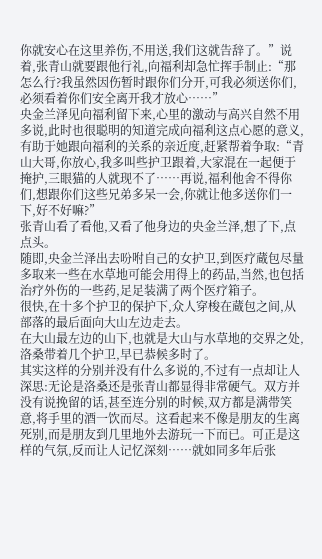你就安心在这里养伤,不用送,我们这就告辞了。”说着,张青山就要跟他行礼,向福利却急忙挥手制止:“那怎么行?我虽然因伤暂时跟你们分开,可我必须送你们,必须看着你们安全离开我才放心……”
央金兰泽见向福利留下来,心里的激动与高兴自然不用多说,此时也很聪明的知道完成向福利这点心愿的意义,有助于她跟向福利的关系的亲近度,赶紧帮着争取:“青山大哥,你放心,我多叫些护卫跟着,大家混在一起便于掩护,三眼猫的人就现不了……再说,福利他舍不得你们,想跟你们这些兄弟多呆一会,你就让他多送你们一下,好不好嘛?”
张青山看了看他,又看了他身边的央金兰泽,想了下,点点头。
随即,央金兰泽出去吩咐自己的女护卫,到医疗蔵包尽量多取来一些在水草地可能会用得上的药品,当然,也包括治疗外伤的一些药,足足装满了两个医疗箱子。
很快,在十多个护卫的保护下,众人穿梭在蔵包之间,从部落的最后面向大山左边走去。
在大山最左边的山下,也就是大山与水草地的交界之处,洛桑带着几个护卫,早已恭候多时了。
其实这样的分别并没有什么多说的,不过有一点却让人深思:无论是洛桑还是张青山都显得非常硬气。双方并没有说挽留的话,甚至连分别的时候,双方都是满带笑意,将手里的酒一饮而尽。这看起来不像是朋友的生离死别,而是朋友到几里地外去游玩一下而已。可正是这样的气氛,反而让人记忆深刻……就如同多年后张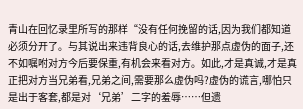青山在回忆录里所写的那样“没有任何挽留的话,因为我们都知道必须分开了。与其说出来违背良心的话,去维护那点虚伪的面子,还不如嘱咐对方今后要保重,有机会来看对方。如此,才是真诚,才是真正把对方当兄弟看,兄弟之间,需要那么虚伪吗?虚伪的谎言,哪怕只是出于客套,都是对‘兄弟’二字的羞辱……但遗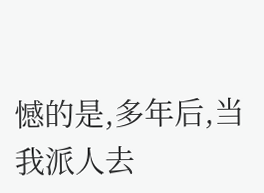憾的是,多年后,当我派人去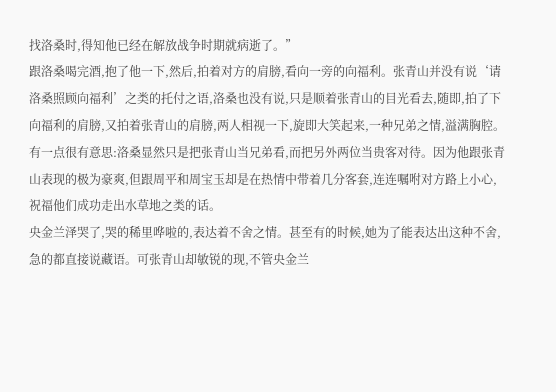找洛桑时,得知他已经在解放战争时期就病逝了。”
跟洛桑喝完酒,抱了他一下,然后,拍着对方的肩膀,看向一旁的向福利。张青山并没有说‘请洛桑照顾向福利’之类的托付之语,洛桑也没有说,只是顺着张青山的目光看去,随即,拍了下向福利的肩膀,又拍着张青山的肩膀,两人相视一下,旋即大笑起来,一种兄弟之情,溢满胸腔。
有一点很有意思:洛桑显然只是把张青山当兄弟看,而把另外两位当贵客对待。因为他跟张青山表现的极为豪爽,但跟周平和周宝玉却是在热情中带着几分客套,连连嘱咐对方路上小心,祝福他们成功走出水草地之类的话。
央金兰泽哭了,哭的稀里哗啦的,表达着不舍之情。甚至有的时候,她为了能表达出这种不舍,急的都直接说藏语。可张青山却敏锐的现,不管央金兰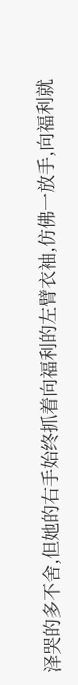泽哭的多不舍,但她的右手始终抓着向福利的左臂衣袖,仿佛一放手,向福利就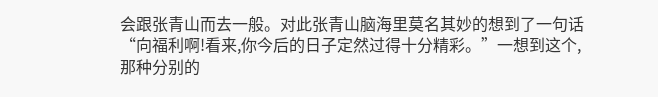会跟张青山而去一般。对此张青山脑海里莫名其妙的想到了一句话“向福利啊!看来,你今后的日子定然过得十分精彩。”一想到这个,那种分别的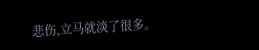悲伤,立马就淡了很多。